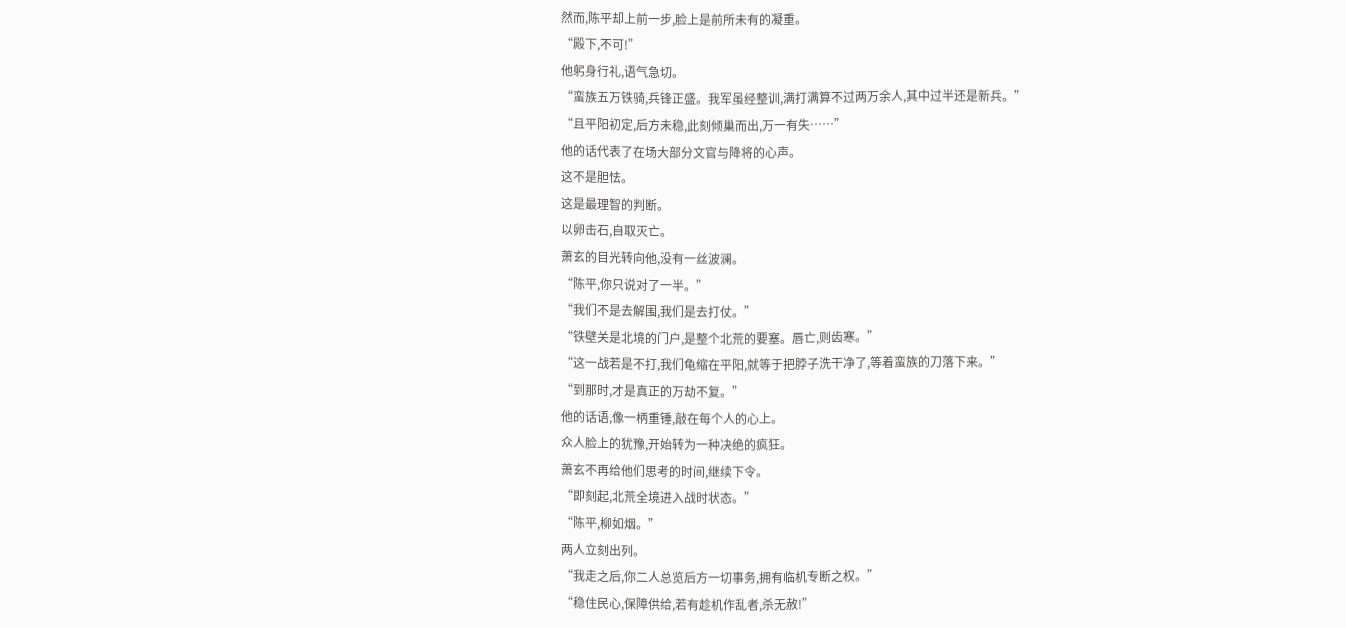然而,陈平却上前一步,脸上是前所未有的凝重。
“殿下,不可!”
他躬身行礼,语气急切。
“蛮族五万铁骑,兵锋正盛。我军虽经整训,满打满算不过两万余人,其中过半还是新兵。”
“且平阳初定,后方未稳,此刻倾巢而出,万一有失……”
他的话代表了在场大部分文官与降将的心声。
这不是胆怯。
这是最理智的判断。
以卵击石,自取灭亡。
萧玄的目光转向他,没有一丝波澜。
“陈平,你只说对了一半。”
“我们不是去解围,我们是去打仗。”
“铁壁关是北境的门户,是整个北荒的要塞。唇亡,则齿寒。”
“这一战若是不打,我们龟缩在平阳,就等于把脖子洗干净了,等着蛮族的刀落下来。”
“到那时,才是真正的万劫不复。”
他的话语,像一柄重锤,敲在每个人的心上。
众人脸上的犹豫,开始转为一种决绝的疯狂。
萧玄不再给他们思考的时间,继续下令。
“即刻起,北荒全境进入战时状态。”
“陈平,柳如烟。”
两人立刻出列。
“我走之后,你二人总览后方一切事务,拥有临机专断之权。”
“稳住民心,保障供给,若有趁机作乱者,杀无赦!”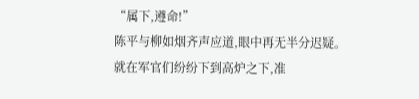“属下,遵命!”
陈平与柳如烟齐声应道,眼中再无半分迟疑。
就在军官们纷纷下到高炉之下,准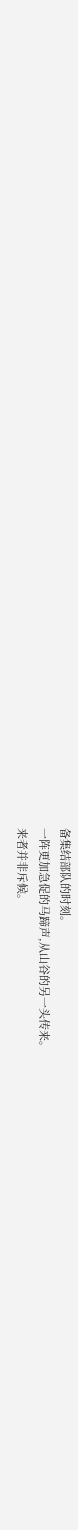备集结部队的时刻。
一阵更加急促的马蹄声,从山谷的另一头传来。
来者并非斥候。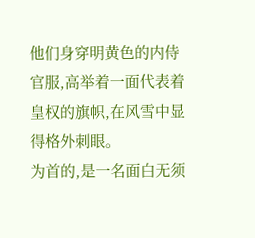他们身穿明黄色的内侍官服,高举着一面代表着皇权的旗帜,在风雪中显得格外刺眼。
为首的,是一名面白无须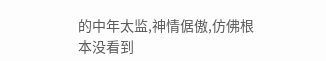的中年太监,神情倨傲,仿佛根本没看到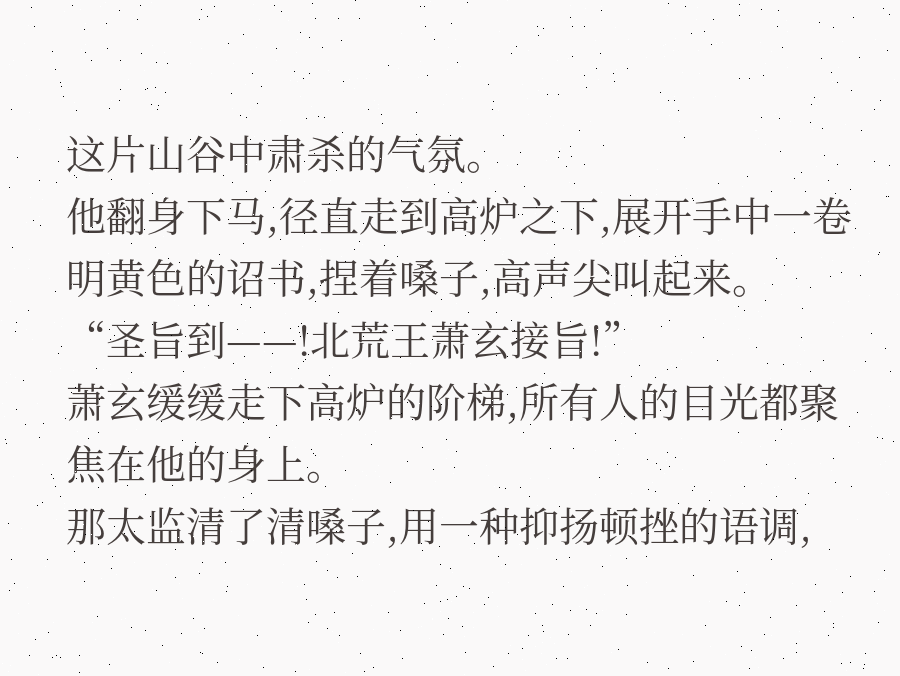这片山谷中肃杀的气氛。
他翻身下马,径直走到高炉之下,展开手中一卷明黄色的诏书,捏着嗓子,高声尖叫起来。
“圣旨到——!北荒王萧玄接旨!”
萧玄缓缓走下高炉的阶梯,所有人的目光都聚焦在他的身上。
那太监清了清嗓子,用一种抑扬顿挫的语调,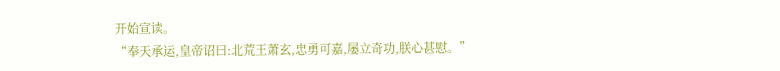开始宣读。
“奉天承运,皇帝诏曰:北荒王萧玄,忠勇可嘉,屡立奇功,朕心甚慰。”